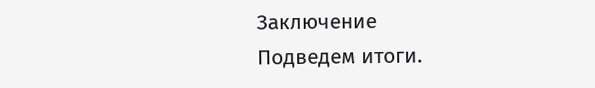Заключение
Подведем итоги.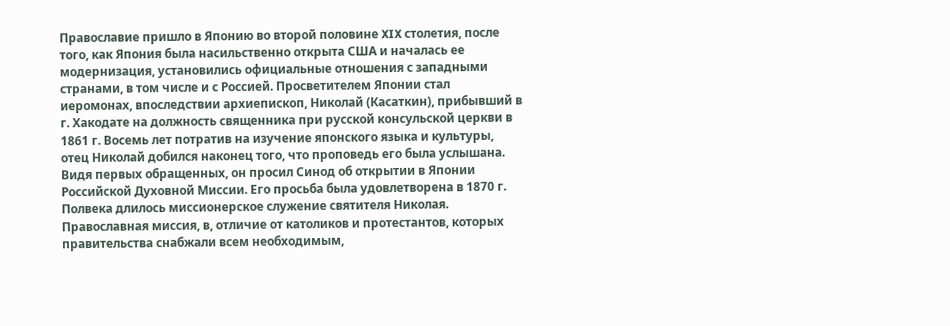Православие пришло в Японию во второй половине XIX столетия, после того, как Япония была насильственно открыта США и началась ее модернизация, установились официальные отношения с западными странами, в том числе и с Россией. Просветителем Японии стал иеромонах, впоследствии архиепископ, Николай (Касаткин), прибывший в г. Хакодате на должность священника при русской консульской церкви в 1861 г. Восемь лет потратив на изучение японского языка и культуры, отец Николай добился наконец того, что проповедь его была услышана. Видя первых обращенных, он просил Синод об открытии в Японии Российской Духовной Миссии. Его просьба была удовлетворена в 1870 г.
Полвека длилось миссионерское служение святителя Николая. Православная миссия, в, отличие от католиков и протестантов, которых правительства снабжали всем необходимым,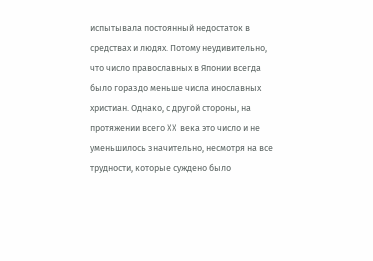испытывала постоянный недостаток в средствах и людях. Потому неудивительно, что число православных в Японии всегда было гораздо меньше числа инославных христиан. Однако, с другой стороны, на протяжении всего XX века это число и не уменьшилось значительно, несмотря на все трудности, которые суждено было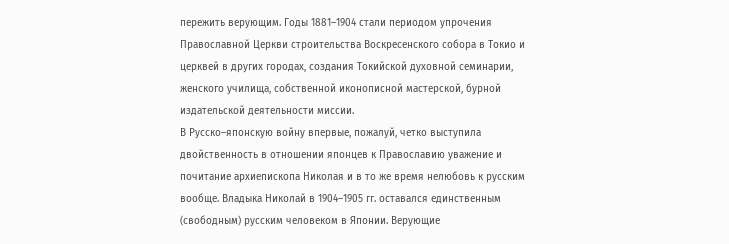пережить верующим. Годы 1881–1904 стали периодом упрочения Православной Церкви строительства Воскресенского собора в Токио и церквей в других городах, создания Токийской духовной семинарии, женского училища, собственной иконописной мастерской, бурной издательской деятельности миссии.
В Русско–японскую войну впервые, пожалуй, четко выступила двойственность в отношении японцев к Православию уважение и почитание архиепископа Николая и в то же время нелюбовь к русским вообще. Владыка Николай в 1904–1905 гг. оставался единственным (свободным) русским человеком в Японии. Верующие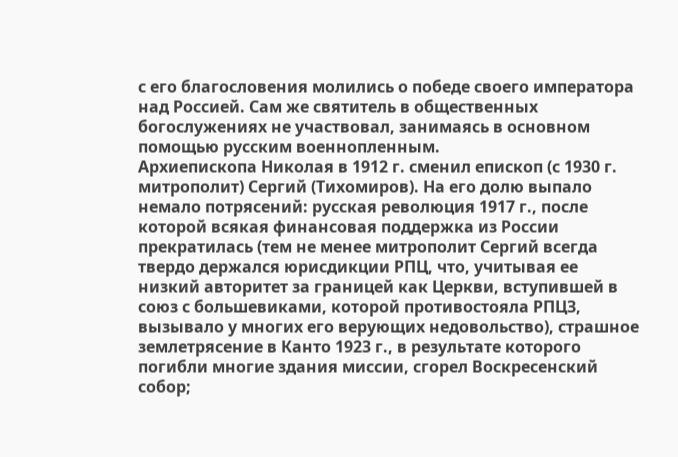с его благословения молились о победе своего императора над Россией. Сам же святитель в общественных богослужениях не участвовал, занимаясь в основном помощью русским военнопленным.
Архиепископа Николая в 1912 г. сменил епископ (с 1930 г. митрополит) Сергий (Тихомиров). На его долю выпало немало потрясений: русская революция 1917 г., после которой всякая финансовая поддержка из России прекратилась (тем не менее митрополит Сергий всегда твердо держался юрисдикции РПЦ, что, учитывая ее низкий авторитет за границей как Церкви, вступившей в союз с большевиками, которой противостояла РПЦЗ, вызывало у многих его верующих недовольство), страшное землетрясение в Канто 1923 г., в результате которого погибли многие здания миссии, сгорел Воскресенский собор;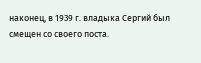наконец, в 1939 г. владыка Сергий был смещен со своего поста.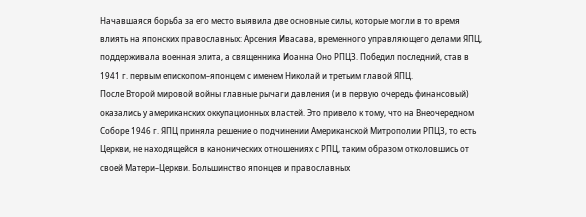Начавшаяся борьба за его место выявила две основные силы, которые могли в то время влиять на японских православных: Арсения Ивасава, временного управляющего делами ЯПЦ, поддерживала военная элита, а священника Иоанна Оно РПЦЗ. Победил последний, став в 1941 г. первым епископом–японцем с именем Николай и третьим главой ЯПЦ.
После Второй мировой войны главные рычаги давления (и в первую очередь финансовый) оказались у американских оккупационных властей. Это привело к тому, что на Внеочередном Соборе 1946 г. ЯПЦ приняла решение о подчинении Американской Митрополии РПЦЗ, то есть Церкви, не находящейся в канонических отношениях с РПЦ, таким образом отколовшись от своей Матери–Церкви. Большинство японцев и православных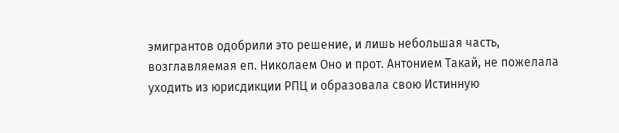эмигрантов одобрили это решение, и лишь небольшая часть, возглавляемая еп. Николаем Оно и прот. Антонием Такай, не пожелала уходить из юрисдикции РПЦ и образовала свою Истинную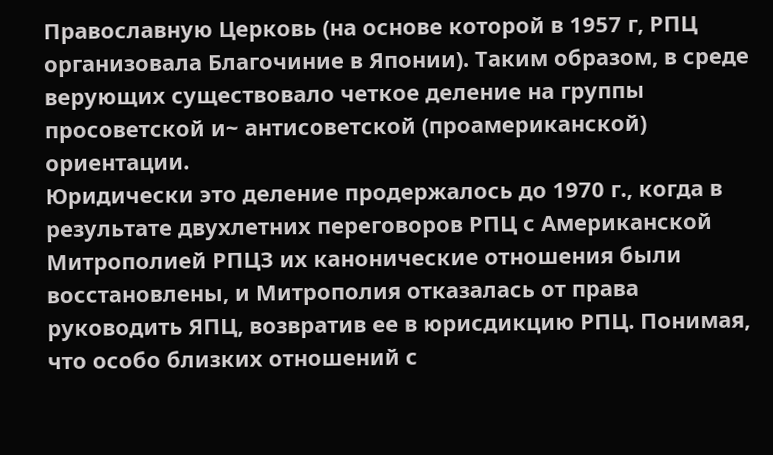Православную Церковь (на основе которой в 1957 г, РПЦ организовала Благочиние в Японии). Таким образом, в среде верующих существовало четкое деление на группы просоветской и~ антисоветской (проамериканской) ориентации.
Юридически это деление продержалось до 1970 г., когда в результате двухлетних переговоров РПЦ с Американской Митрополией РПЦЗ их канонические отношения были восстановлены, и Митрополия отказалась от права руководить ЯПЦ, возвратив ее в юрисдикцию РПЦ. Понимая, что особо близких отношений с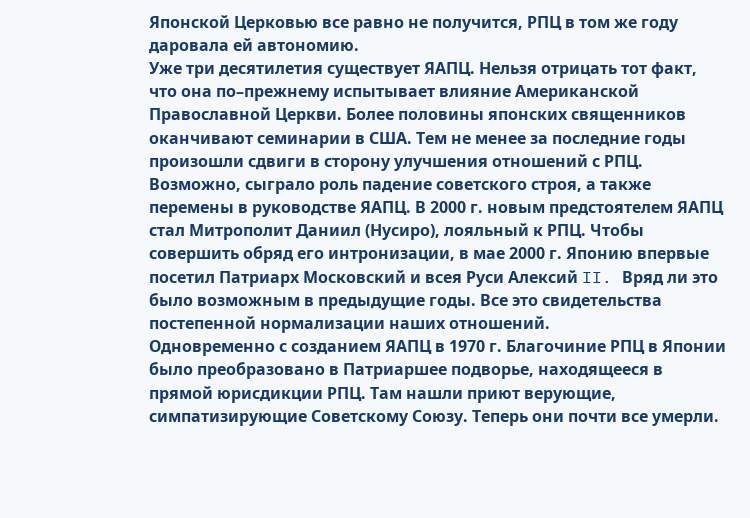Японской Церковью все равно не получится, РПЦ в том же году даровала ей автономию.
Уже три десятилетия существует ЯАПЦ. Нельзя отрицать тот факт, что она по–прежнему испытывает влияние Американской Православной Церкви. Более половины японских священников оканчивают семинарии в США. Тем не менее за последние годы произошли сдвиги в сторону улучшения отношений с РПЦ. Возможно, сыграло роль падение советского строя, а также перемены в руководстве ЯАПЦ. В 2000 г. новым предстоятелем ЯАПЦ стал Митрополит Даниил (Нусиро), лояльный к РПЦ. Чтобы совершить обряд его интронизации, в мае 2000 г. Японию впервые посетил Патриарх Московский и всея Руси Алексий II. Вряд ли это было возможным в предыдущие годы. Все это свидетельства постепенной нормализации наших отношений.
Одновременно с созданием ЯАПЦ в 1970 г. Благочиние РПЦ в Японии было преобразовано в Патриаршее подворье, находящееся в прямой юрисдикции РПЦ. Там нашли приют верующие, симпатизирующие Советскому Союзу. Теперь они почти все умерли.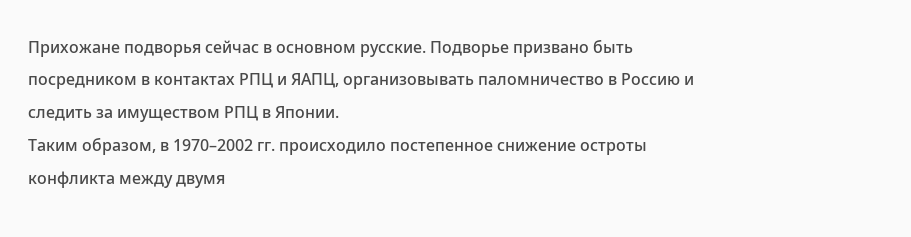Прихожане подворья сейчас в основном русские. Подворье призвано быть посредником в контактах РПЦ и ЯАПЦ, организовывать паломничество в Россию и следить за имуществом РПЦ в Японии.
Таким образом, в 1970–2002 гг. происходило постепенное снижение остроты конфликта между двумя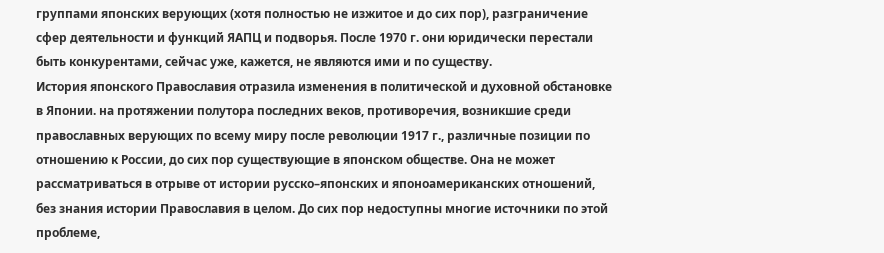группами японских верующих (хотя полностью не изжитое и до сих пор), разграничение сфер деятельности и функций ЯАПЦ и подворья. После 1970 г. они юридически перестали быть конкурентами, сейчас уже, кажется, не являются ими и по существу.
История японского Православия отразила изменения в политической и духовной обстановке в Японии. на протяжении полутора последних веков, противоречия, возникшие среди православных верующих по всему миру после революции 1917 г., различные позиции по отношению к России, до сих пор существующие в японском обществе. Она не может рассматриваться в отрыве от истории русско–японских и японоамериканских отношений, без знания истории Православия в целом. До сих пор недоступны многие источники по этой проблеме,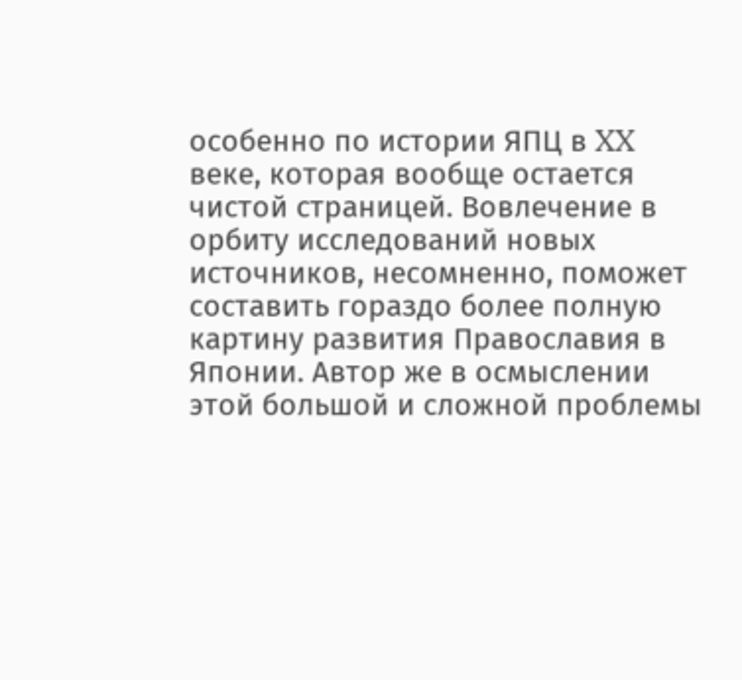особенно по истории ЯПЦ в XX веке, которая вообще остается чистой страницей. Вовлечение в орбиту исследований новых источников, несомненно, поможет составить гораздо более полную картину развития Православия в Японии. Автор же в осмыслении этой большой и сложной проблемы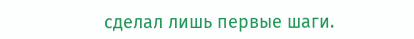сделал лишь первые шаги.